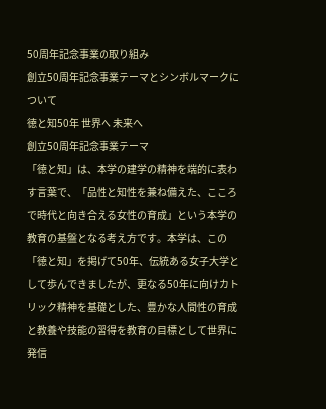50周年記念事業の取り組み
創立50周年記念事業テーマとシンボルマークについて
徳と知50年 世界へ 未来へ
創立50周年記念事業テーマ
「徳と知」は、本学の建学の精神を端的に表わす言葉で、「品性と知性を兼ね備えた、こころで時代と向き合える女性の育成」という本学の教育の基盤となる考え方です。本学は、この「徳と知」を掲げて50年、伝統ある女子大学として歩んできましたが、更なる50年に向けカトリック精神を基礎とした、豊かな人間性の育成と教養や技能の習得を教育の目標として世界に発信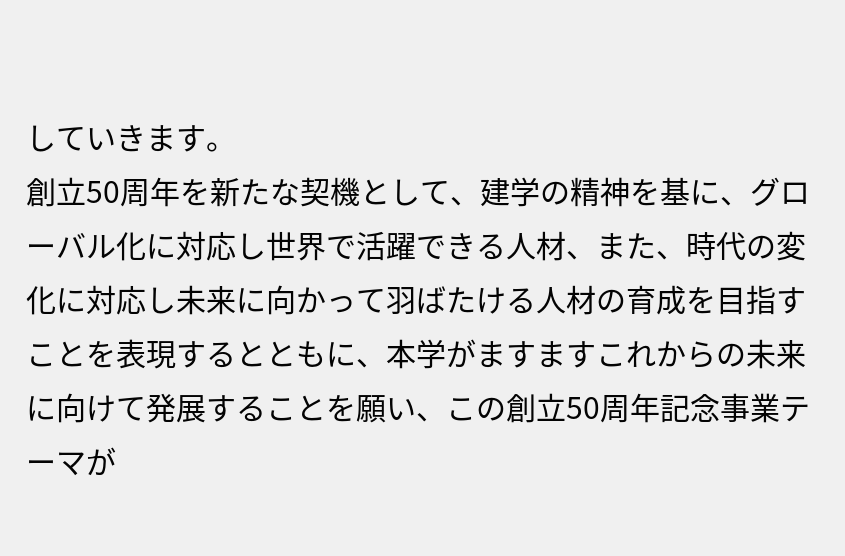していきます。
創立50周年を新たな契機として、建学の精神を基に、グローバル化に対応し世界で活躍できる人材、また、時代の変化に対応し未来に向かって羽ばたける人材の育成を目指すことを表現するとともに、本学がますますこれからの未来に向けて発展することを願い、この創立50周年記念事業テーマが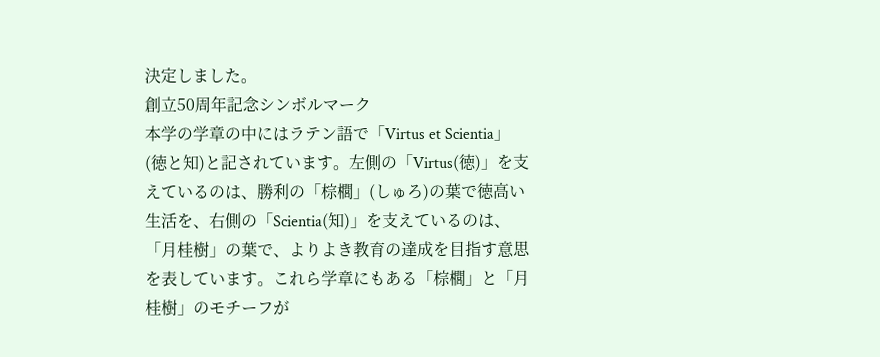決定しました。
創立50周年記念シンボルマーク
本学の学章の中にはラテン語で「Virtus et Scientia」(徳と知)と記されています。左側の「Virtus(徳)」を支えているのは、勝利の「棕櫚」(しゅろ)の葉で徳高い生活を、右側の「Scientia(知)」を支えているのは、「月桂樹」の葉で、よりよき教育の達成を目指す意思を表しています。これら学章にもある「棕櫚」と「月桂樹」のモチーフが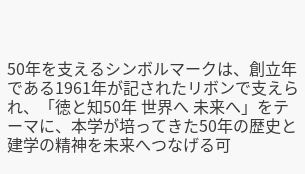50年を支えるシンボルマークは、創立年である1961年が記されたリボンで支えられ、「徳と知50年 世界へ 未来へ」をテーマに、本学が培ってきた50年の歴史と建学の精神を未来へつなげる可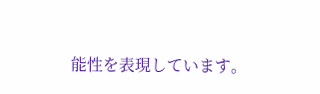能性を表現しています。